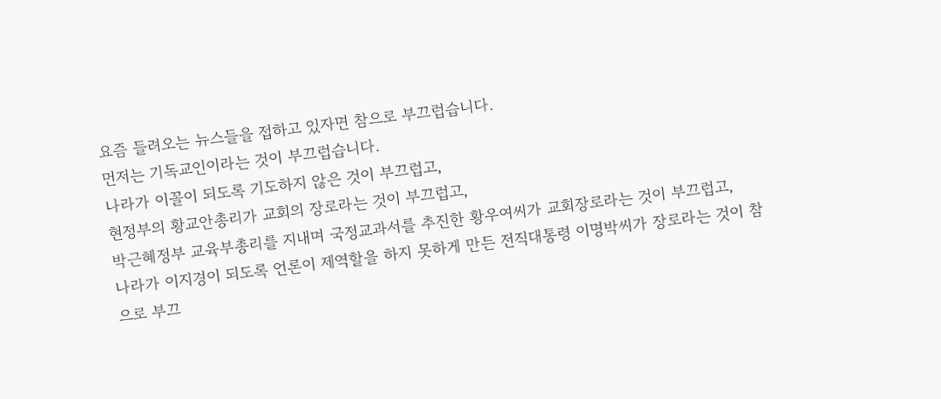요즘 들려오는 뉴스들을 접하고 있자면 참으로 부끄럽습니다.
먼저는 기독교인이라는 것이 부끄럽습니다.
나라가 이꼴이 되도록 기도하지 않은 것이 부끄럽고,
현정부의 황교안총리가 교회의 장로라는 것이 부끄럽고,
박근혜정부 교육부총리를 지내며 국정교과서를 추진한 황우여씨가 교회장로라는 것이 부끄럽고,
나라가 이지경이 되도록 언론이 제역할을 하지 못하게 만든 전직대통령 이명박씨가 장로라는 것이 참
으로 부끄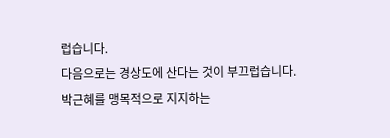럽습니다.
다음으로는 경상도에 산다는 것이 부끄럽습니다.
박근혜를 맹목적으로 지지하는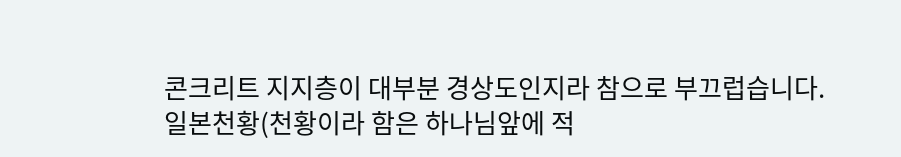콘크리트 지지층이 대부분 경상도인지라 참으로 부끄럽습니다.
일본천황(천황이라 함은 하나님앞에 적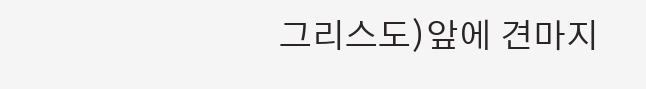그리스도)앞에 견마지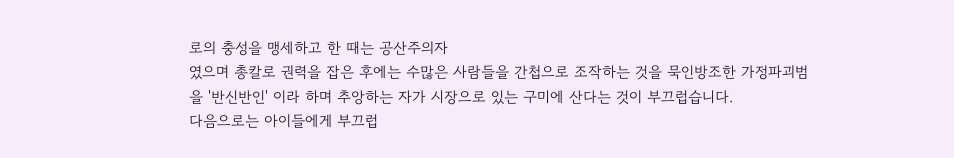로의 충성을 맹세하고 한 때는 공산주의자
였으며 총칼로 권력을 잡은 후에는 수많은 사람들을 간첩으로 조작하는 것을 묵인방조한 가정파괴범
을 '반신반인' 이라 하며 추앙하는 자가 시장으로 있는 구미에 산다는 것이 부끄럽습니다.
다음으로는 아이들에게 부끄럽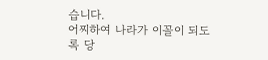습니다.
어찌하여 나라가 이꼴이 되도록 당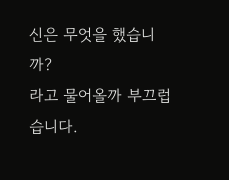신은 무엇을 했습니까?
라고 물어올까 부끄럽습니다.